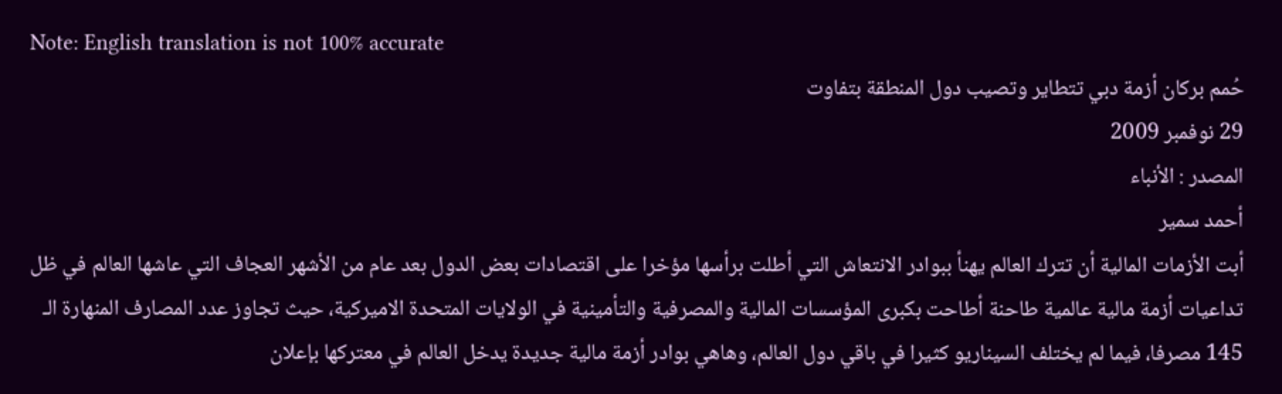Note: English translation is not 100% accurate
حُمم بركان أزمة دبي تتطاير وتصيب دول المنطقة بتفاوت
29 نوفمبر 2009
المصدر : الأنباء
أحمد سمير
أبت الأزمات المالية أن تترك العالم يهنأ ببوادر الانتعاش التي أطلت برأسها مؤخرا على اقتصادات بعض الدول بعد عام من الأشهر العجاف التي عاشها العالم في ظل تداعيات أزمة مالية عالمية طاحنة أطاحت بكبرى المؤسسات المالية والمصرفية والتأمينية في الولايات المتحدة الاميركية، حيث تجاوز عدد المصارف المنهارة الـ 145 مصرفا، فيما لم يختلف السيناريو كثيرا في باقي دول العالم، وهاهي بوادر أزمة مالية جديدة يدخل العالم في معتركها بإعلان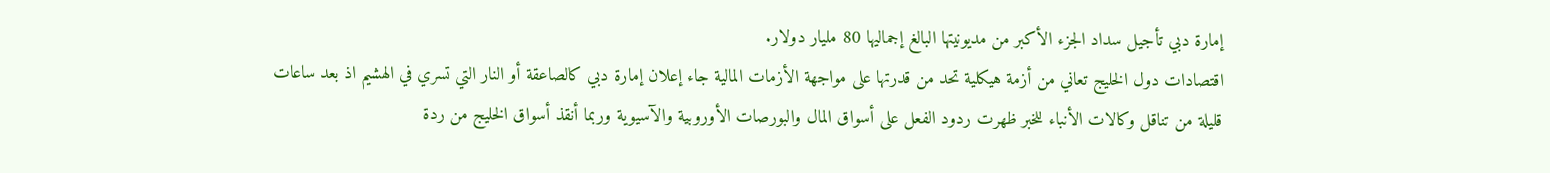إمارة دبي تأجيل سداد الجزء الأكبر من مديونيتها البالغ إجماليها 80 مليار دولار.
اقتصادات دول الخليج تعاني من أزمة هيكلية تحد من قدرتها على مواجهة الأزمات المالية جاء إعلان إمارة دبي كالصاعقة أو النار التي تسري في الهشيم اذ بعد ساعات قليلة من تناقل وكالات الأنباء للخبر ظهرت ردود الفعل على أسواق المال والبورصات الأوروبية والآسيوية وربما أنقذ أسواق الخليج من ردة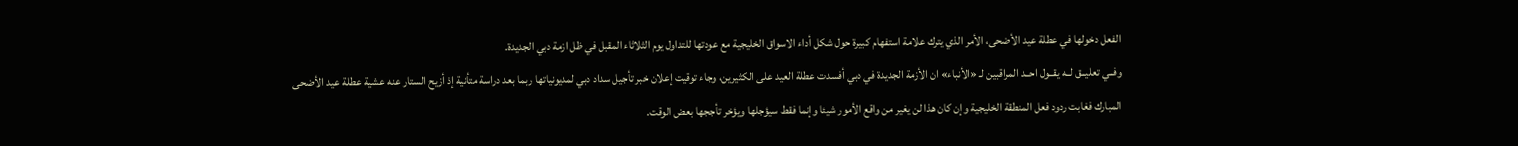الفعل دخولها في عطلة عيد الأضحى، الأمر الذي يترك علامة استفهام كبيرة حول شكل أداء الاسواق الخليجية مع عودتها للتداول يوم الثلاثاء المقبل في ظل ازمة دبي الجديدة.
وفــي تعليــق لــه يقــول احــد المراقبين لـ «الأنباء» ان الأزمة الجديدة في دبي أفسدت عطلة العيد على الكثيرين، وجاء توقيت إعلان خبر تأجيل سداد دبي لمديونياتها ربما بعد دراسة متأنية إذ أزيح الستار عنه عشية عطلة عيد الأضحى المبارك فغابت ردود فعل المنطقة الخليجية وإن كان هذا لن يغير من واقع الأمور شيئا وإنما فقط سيؤجلها ويؤخر تأججها بعض الوقت.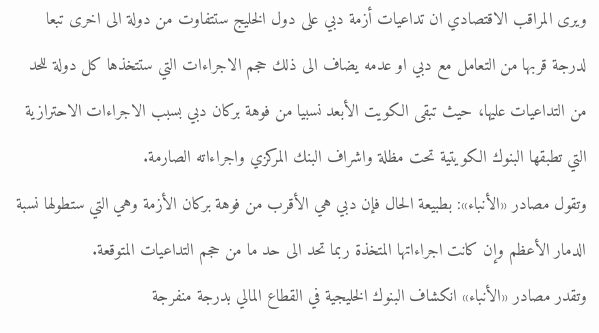ويرى المراقب الاقتصادي ان تداعيات أزمة دبي على دول الخليج ستتفاوت من دولة الى اخرى تبعا لدرجة قربها من التعامل مع دبي او عدمه يضاف الى ذلك حجم الاجراءات التي ستتخذها كل دولة للحد من التداعيات عليها، حيث تبقى الكويت الأبعد نسبيا من فوهة بركان دبي بسبب الاجراءات الاحترازية التي تطبقها البنوك الكويتية تحت مظلة واشراف البنك المركزي واجراءاته الصارمة.
وتقول مصادر «الأنباء»: بطبيعة الحال فإن دبي هي الأقرب من فوهة بركان الأزمة وهي التي ستطولها نسبة الدمار الأعظم وإن كانت اجراءاتها المتخذة ربما تحد الى حد ما من حجم التداعيات المتوقعة.
وتقدر مصادر «الأنباء» انكشاف البنوك الخليجية في القطاع المالي بدرجة منفرجة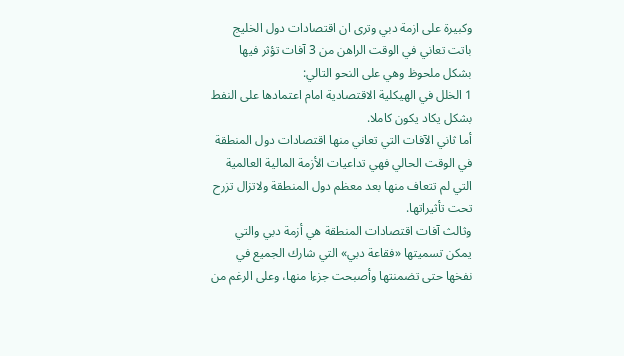وكبيرة على ازمة دبي وترى ان اقتصادات دول الخليج باتت تعاني في الوقت الراهن من 3 آفات تؤثر فيها بشكل ملحوظ وهي على النحو التالي:
1 الخلل في الهيكلية الاقتصادية امام اعتمادها على النفط بشكل يكاد يكون كاملا.
أما ثاني الآفات التي تعاني منها اقتصادات دول المنطقة في الوقت الحالي فهي تداعيات الأزمة المالية العالمية التي لم تتعاف منها بعد معظم دول المنطقة ولاتزال تزرح تحت تأثيراتها.
وثالث آفات اقتصادات المنطقة هي أزمة دبي والتي يمكن تسميتها «فقاعة دبي» التي شارك الجميع في نفخها حتى تضمنتها وأصبحت جزءا منها، وعلى الرغم من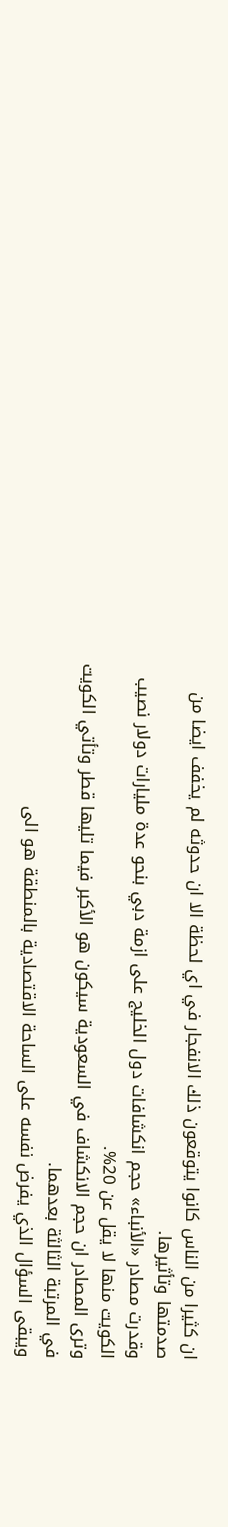ان كثيرا من الناس كانوا يتوقعون ذلك الانفجار في اي لحظة الا ان حدوثه لم يخفف ايضا من صدمتها وتأثيرها.
وقدرت مصادر «الأنباء» حجم انكشافات دول الخليج على ازمة دبي بنحو عدة مليارات دولار نصيب الكويت منها لا يقل عن 20%.
وترى المصادر ان حجم الانكشاف في السعودية سيكون هو الأكبر فيما تليها قطر وتأتي الكويت في المرتبة الثالثة بعدهما.
ويبقى السؤال الذي يفرض نفسه على الساحة الاقتصادية بالمنطقة هو الى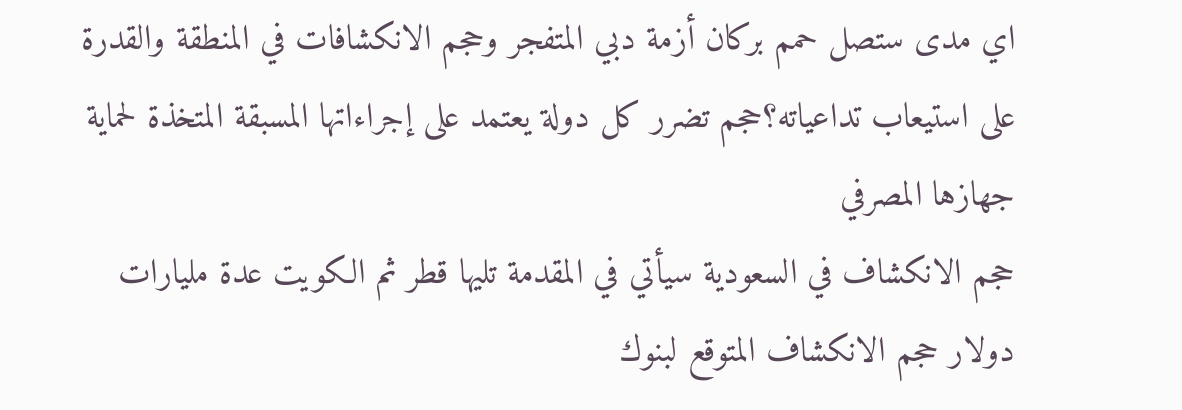اي مدى ستصل حمم بركان أزمة دبي المتفجر وحجم الانكشافات في المنطقة والقدرة على استيعاب تداعياته؟حجم تضرر كل دولة يعتمد على إجراءاتها المسبقة المتخذة لحماية جهازها المصرفي
حجم الانكشاف في السعودية سيأتي في المقدمة تليها قطر ثم الكويت عدة مليارات دولار حجم الانكشاف المتوقع لبنوك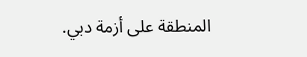المنطقة على أزمة دبي.